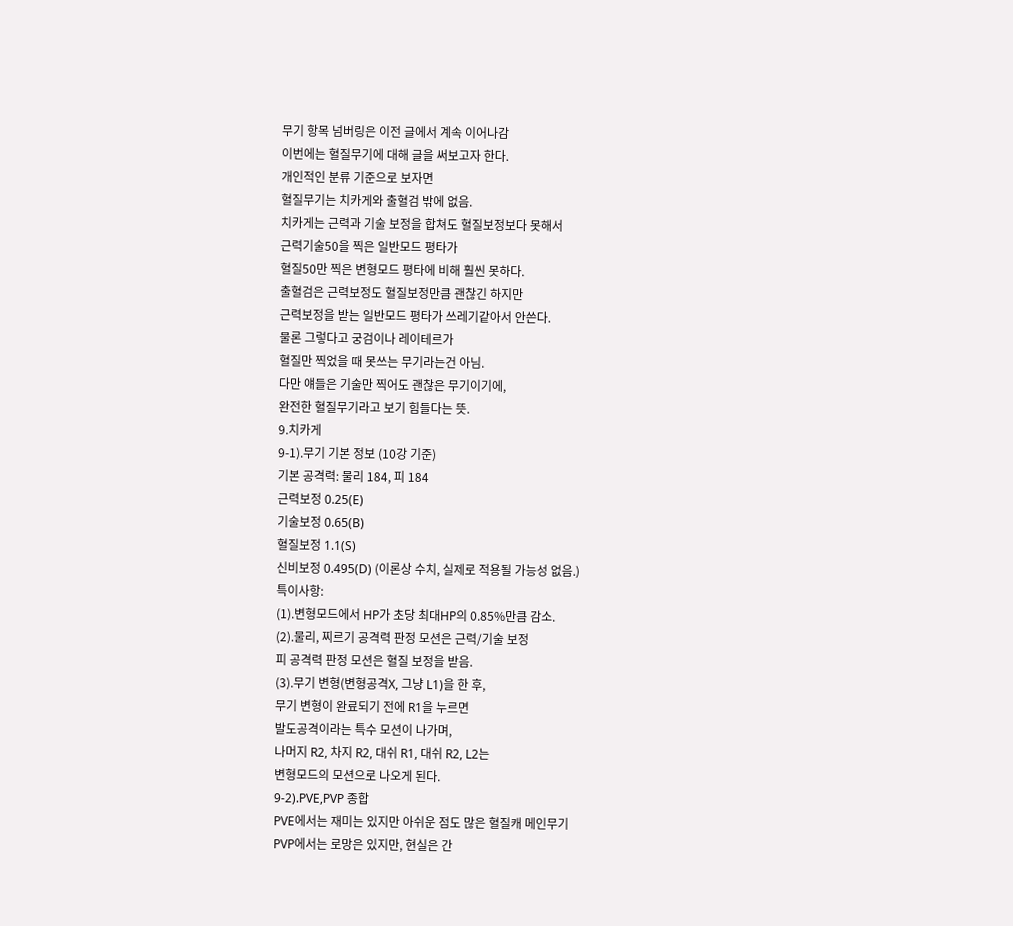무기 항목 넘버링은 이전 글에서 계속 이어나감
이번에는 혈질무기에 대해 글을 써보고자 한다.
개인적인 분류 기준으로 보자면
혈질무기는 치카게와 출혈검 밖에 없음.
치카게는 근력과 기술 보정을 합쳐도 혈질보정보다 못해서
근력기술50을 찍은 일반모드 평타가
혈질50만 찍은 변형모드 평타에 비해 훨씬 못하다.
출혈검은 근력보정도 혈질보정만큼 괜찮긴 하지만
근력보정을 받는 일반모드 평타가 쓰레기같아서 안쓴다.
물론 그렇다고 궁검이나 레이테르가
혈질만 찍었을 때 못쓰는 무기라는건 아님.
다만 얘들은 기술만 찍어도 괜찮은 무기이기에,
완전한 혈질무기라고 보기 힘들다는 뜻.
9.치카게
9-1).무기 기본 정보 (10강 기준)
기본 공격력: 물리 184, 피 184
근력보정 0.25(E)
기술보정 0.65(B)
혈질보정 1.1(S)
신비보정 0.495(D) (이론상 수치, 실제로 적용될 가능성 없음.)
특이사항:
(1).변형모드에서 HP가 초당 최대HP의 0.85%만큼 감소.
(2).물리, 찌르기 공격력 판정 모션은 근력/기술 보정
피 공격력 판정 모션은 혈질 보정을 받음.
(3).무기 변형(변형공격X, 그냥 L1)을 한 후,
무기 변형이 완료되기 전에 R1을 누르면
발도공격이라는 특수 모션이 나가며,
나머지 R2, 차지 R2, 대쉬 R1, 대쉬 R2, L2는
변형모드의 모션으로 나오게 된다.
9-2).PVE,PVP 종합
PVE에서는 재미는 있지만 아쉬운 점도 많은 혈질캐 메인무기
PVP에서는 로망은 있지만, 현실은 간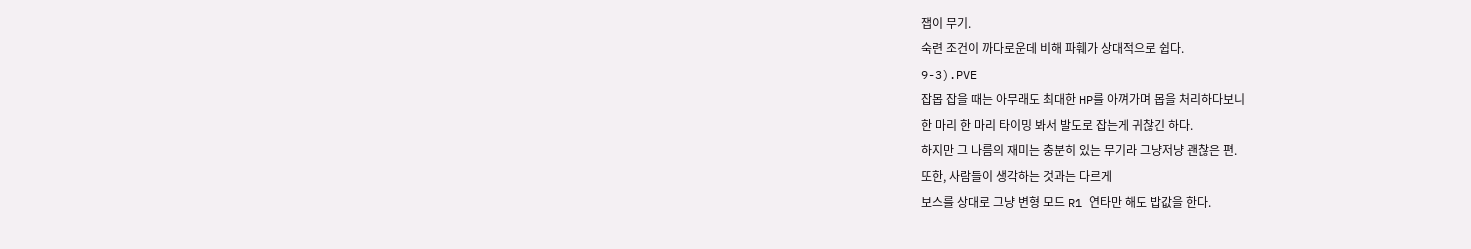잽이 무기.
숙련 조건이 까다로운데 비해 파훼가 상대적으로 쉽다.
9-3).PVE
잡몹 잡을 때는 아무래도 최대한 HP를 아껴가며 몹을 처리하다보니
한 마리 한 마리 타이밍 봐서 발도로 잡는게 귀찮긴 하다.
하지만 그 나름의 재미는 충분히 있는 무기라 그냥저냥 괜찮은 편.
또한, 사람들이 생각하는 것과는 다르게
보스를 상대로 그냥 변형 모드 R1 연타만 해도 밥값을 한다.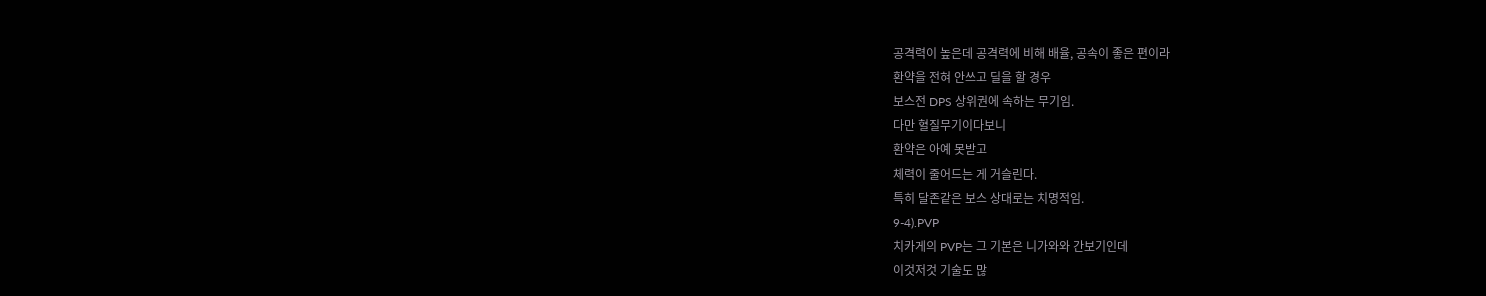공격력이 높은데 공격력에 비해 배율, 공속이 좋은 편이라
환약을 전혀 안쓰고 딜을 할 경우
보스전 DPS 상위권에 속하는 무기임.
다만 혈질무기이다보니
환약은 아예 못받고
체력이 줄어드는 게 거슬린다.
특히 달존같은 보스 상대로는 치명적임.
9-4).PVP
치카게의 PVP는 그 기본은 니가와와 간보기인데
이것저것 기술도 많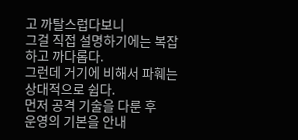고 까탈스럽다보니
그걸 직접 설명하기에는 복잡하고 까다롭다.
그런데 거기에 비해서 파훼는 상대적으로 쉽다.
먼저 공격 기술을 다룬 후
운영의 기본을 안내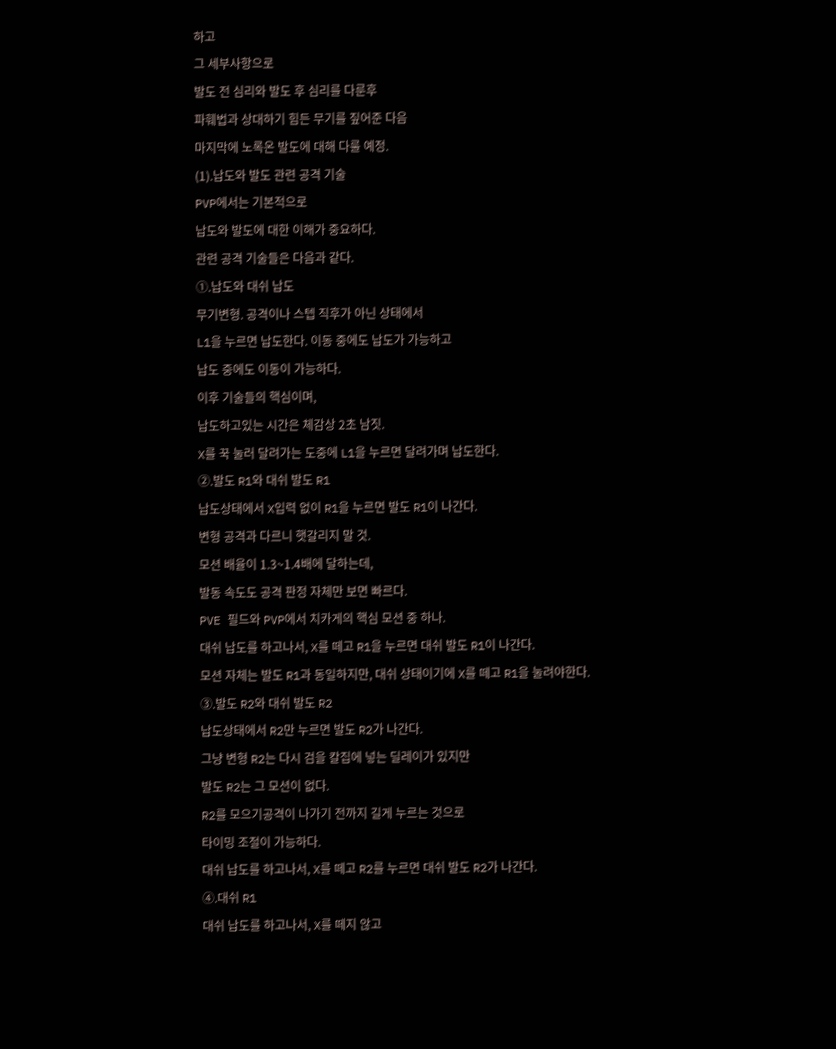하고
그 세부사항으로
발도 전 심리와 발도 후 심리를 다룬후
파훼법과 상대하기 힘든 무기를 짚어준 다음
마지막에 노록온 발도에 대해 다룰 예정.
(1).납도와 발도 관련 공격 기술
PVP에서는 기본적으로
납도와 발도에 대한 이해가 중요하다.
관련 공격 기술들은 다음과 같다.
①.납도와 대쉬 납도
무기변형. 공격이나 스텝 직후가 아닌 상태에서
L1을 누르면 납도한다. 이동 중에도 납도가 가능하고
납도 중에도 이동이 가능하다.
이후 기술들의 핵심이며,
납도하고있는 시간은 체감상 2초 남짓.
X를 꾹 눌러 달려가는 도중에 L1을 누르면 달려가며 납도한다.
②.발도 R1와 대쉬 발도 R1
납도상태에서 X입력 없이 R1을 누르면 발도 R1이 나간다.
변형 공격과 다르니 햇갈리지 말 것.
모션 배율이 1.3~1.4배에 달하는데,
발동 속도도 공격 판정 자체만 보면 빠르다.
PVE 필드와 PVP에서 치카게의 핵심 모션 중 하나.
대쉬 납도를 하고나서, X를 떼고 R1을 누르면 대쉬 발도 R1이 나간다.
모션 자체는 발도 R1과 동일하지만, 대쉬 상태이기에 X를 떼고 R1을 눌려야한다.
③.발도 R2와 대쉬 발도 R2
납도상태에서 R2만 누르면 발도 R2가 나간다.
그냥 변형 R2는 다시 검을 칼집에 넣는 딜레이가 있지만
발도 R2는 그 모션이 없다.
R2를 모으기공격이 나가기 전까지 길게 누르는 것으로
타이밍 조절이 가능하다.
대쉬 납도를 하고나서, X를 떼고 R2를 누르면 대쉬 발도 R2가 나간다.
④.대쉬 R1
대쉬 납도를 하고나서, X를 떼지 않고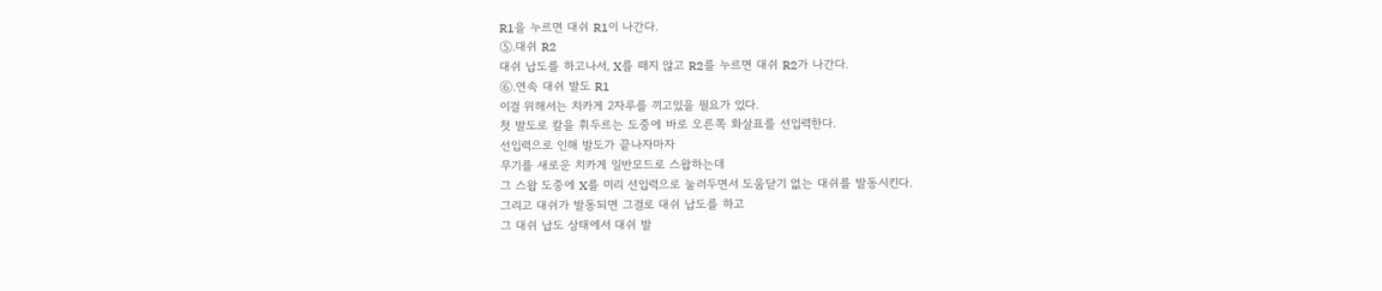R1을 누르면 대쉬 R1이 나간다.
⑤.대쉬 R2
대쉬 납도를 하고나서, X를 떼지 않고 R2를 누르면 대쉬 R2가 나간다.
⑥.연속 대쉬 발도 R1
이걸 위해서는 치카게 2자루를 끼고있을 필요가 있다.
첫 발도로 칼을 휘두르는 도중에 바로 오른쪽 화살표를 선입력한다.
선입력으로 인해 발도가 끝나자마자
무기를 새로운 치카게 일반모드로 스왑하는데
그 스왑 도중에 X를 미리 선입력으로 눌러두면서 도움닫기 없는 대쉬를 발동시킨다.
그리고 대쉬가 발동되면 그걸로 대쉬 납도를 하고
그 대쉬 납도 상태에서 대쉬 발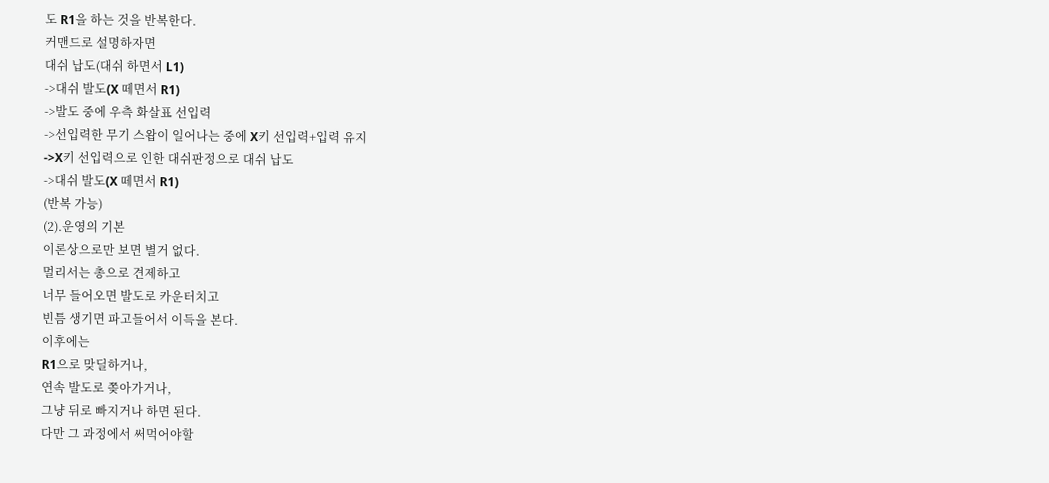도 R1을 하는 것을 반복한다.
커맨드로 설명하자면
대쉬 납도(대쉬 하면서 L1)
->대쉬 발도(X 떼면서 R1)
->발도 중에 우측 화살표 선입력
->선입력한 무기 스왑이 일어나는 중에 X키 선입력+입력 유지
->X키 선입력으로 인한 대쉬판정으로 대쉬 납도
->대쉬 발도(X 떼면서 R1)
(반복 가능)
(2).운영의 기본
이론상으로만 보면 별거 없다.
멀리서는 총으로 견제하고
너무 들어오면 발도로 카운터치고
빈틈 생기면 파고들어서 이득을 본다.
이후에는
R1으로 맞딜하거나,
연속 발도로 쫒아가거나,
그냥 뒤로 빠지거나 하면 된다.
다만 그 과정에서 써먹어야할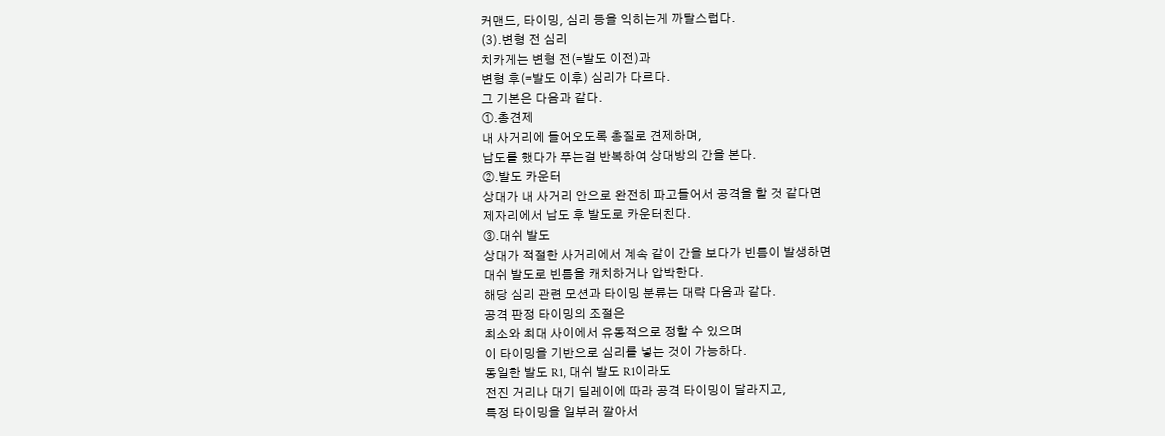커맨드, 타이밍, 심리 등을 익히는게 까탈스럽다.
(3).변형 전 심리
치카게는 변형 전(=발도 이전)과
변형 후(=발도 이후) 심리가 다르다.
그 기본은 다음과 같다.
①.총견제
내 사거리에 들어오도록 총질로 견제하며,
납도를 했다가 푸는걸 반복하여 상대방의 간을 본다.
②.발도 카운터
상대가 내 사거리 안으로 완전히 파고들어서 공격을 할 것 같다면
제자리에서 납도 후 발도로 카운터친다.
③.대쉬 발도
상대가 적절한 사거리에서 계속 같이 간을 보다가 빈틈이 발생하면
대쉬 발도로 빈틈을 캐치하거나 압박한다.
해당 심리 관련 모션과 타이밍 분류는 대략 다음과 같다.
공격 판정 타이밍의 조절은
최소와 최대 사이에서 유동적으로 정할 수 있으며
이 타이밍을 기반으로 심리를 넣는 것이 가능하다.
동일한 발도 R1, 대쉬 발도 R1이라도
전진 거리나 대기 딜레이에 따라 공격 타이밍이 달라지고,
특정 타이밍을 일부러 깔아서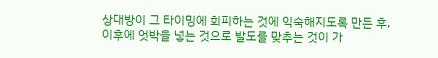상대방이 그 타이밍에 회피하는 것에 익숙해지도록 만든 후,
이후에 엇박을 넣는 것으로 발도를 맞추는 것이 가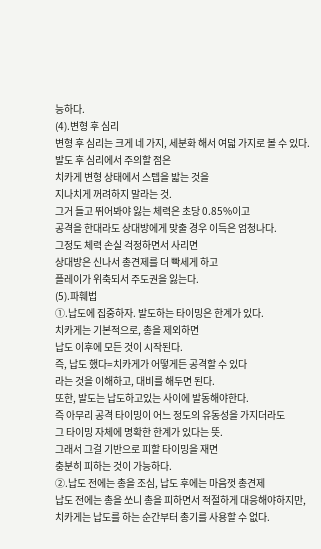능하다.
(4).변형 후 심리
변형 후 심리는 크게 네 가지, 세분화 해서 여덟 가지로 볼 수 있다.
발도 후 심리에서 주의할 점은
치카게 변형 상태에서 스텝을 밟는 것을
지나치게 꺼려하지 말라는 것.
그거 들고 뛰어봐야 잃는 체력은 초당 0.85%이고
공격을 한대라도 상대방에게 맞출 경우 이득은 엄청나다.
그정도 체력 손실 걱정하면서 사리면
상대방은 신나서 총견제를 더 빡세게 하고
플레이가 위축되서 주도권을 잃는다.
(5).파훼법
①.납도에 집중하자. 발도하는 타이밍은 한계가 있다.
치카게는 기본적으로, 총을 제외하면
납도 이후에 모든 것이 시작된다.
즉, 납도 했다=치카게가 어떻게든 공격할 수 있다
라는 것을 이해하고, 대비를 해두면 된다.
또한, 발도는 납도하고있는 사이에 발동해야한다.
즉 아무리 공격 타이밍이 어느 정도의 유동성을 가지더라도
그 타이밍 자체에 명확한 한계가 있다는 뜻.
그래서 그걸 기반으로 피할 타이밍을 재면
충분히 피하는 것이 가능하다.
②.납도 전에는 총을 조심, 납도 후에는 마음껏 총견제
납도 전에는 총을 쏘니 총을 피하면서 적절하게 대응해야하지만,
치카게는 납도를 하는 순간부터 총기를 사용할 수 없다.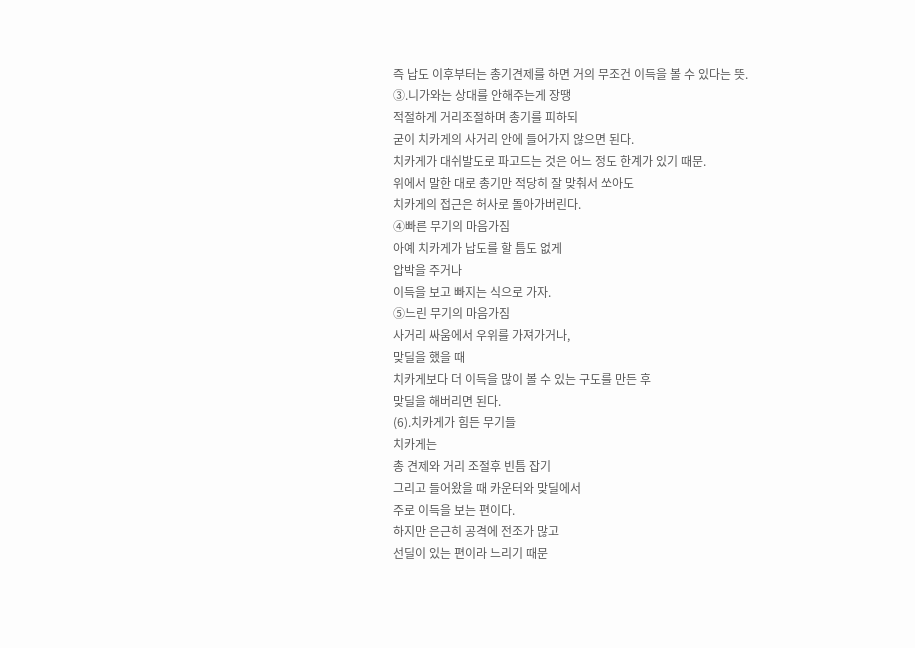즉 납도 이후부터는 총기견제를 하면 거의 무조건 이득을 볼 수 있다는 뜻.
③.니가와는 상대를 안해주는게 장땡
적절하게 거리조절하며 총기를 피하되
굳이 치카게의 사거리 안에 들어가지 않으면 된다.
치카게가 대쉬발도로 파고드는 것은 어느 정도 한계가 있기 때문.
위에서 말한 대로 총기만 적당히 잘 맞춰서 쏘아도
치카게의 접근은 허사로 돌아가버린다.
④빠른 무기의 마음가짐
아예 치카게가 납도를 할 틈도 없게
압박을 주거나
이득을 보고 빠지는 식으로 가자.
⑤느린 무기의 마음가짐
사거리 싸움에서 우위를 가져가거나,
맞딜을 했을 때
치카게보다 더 이득을 많이 볼 수 있는 구도를 만든 후
맞딜을 해버리면 된다.
(6).치카게가 힘든 무기들
치카게는
총 견제와 거리 조절후 빈틈 잡기
그리고 들어왔을 때 카운터와 맞딜에서
주로 이득을 보는 편이다.
하지만 은근히 공격에 전조가 많고
선딜이 있는 편이라 느리기 때문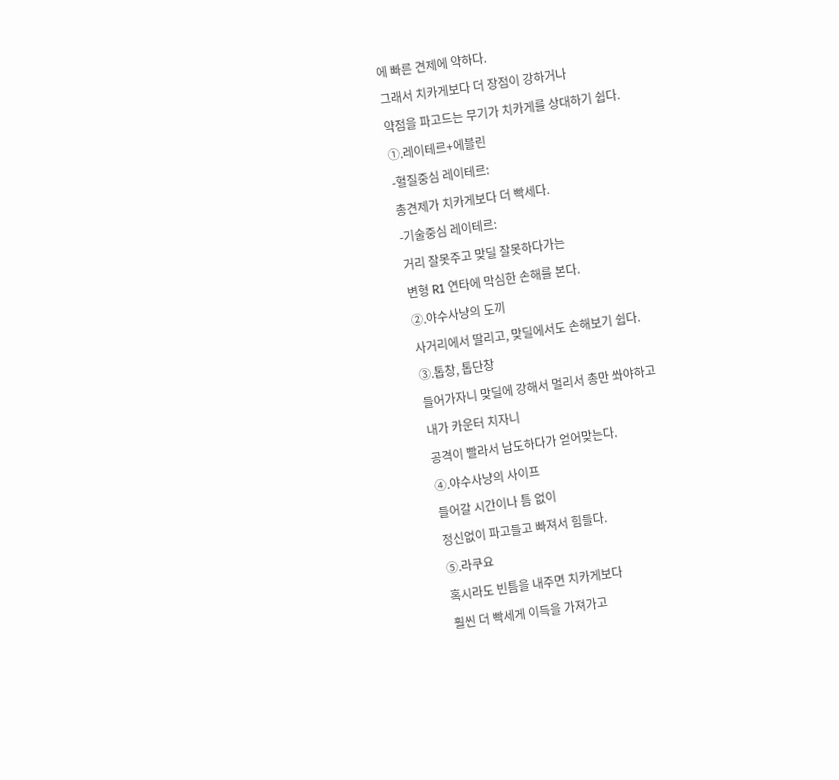에 빠른 견제에 약하다.
그래서 치카게보다 더 장점이 강하거나
약점을 파고드는 무기가 치카게를 상대하기 쉽다.
①.레이테르+에블린
-혈질중심 레이테르:
총견제가 치카게보다 더 빡세다.
-기술중심 레이테르:
거리 잘못주고 맞딜 잘못하다가는
변형 R1 연타에 막심한 손해를 본다.
②.야수사냥의 도끼
사거리에서 딸리고, 맞딜에서도 손해보기 쉽다.
③.톱창, 톱단창
들어가자니 맞딜에 강해서 멀리서 총만 쏴야하고
내가 카운터 치자니
공격이 빨라서 납도하다가 얻어맞는다.
④.야수사냥의 사이프
들어갈 시간이나 틈 없이
정신없이 파고들고 빠져서 힘들다.
⑤.라쿠요
혹시라도 빈틈을 내주면 치카게보다
훨씬 더 빡세게 이득을 가져가고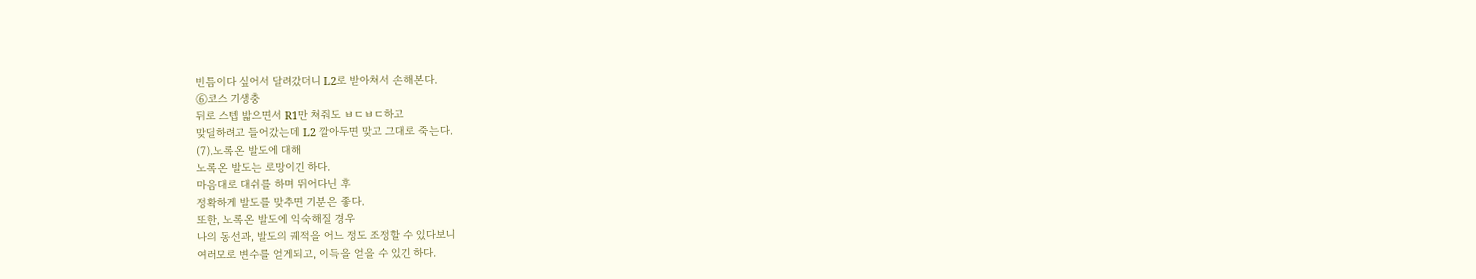빈틈이다 싶어서 달려갔더니 L2로 받아쳐서 손해본다.
⑥코스 기생충
뒤로 스텝 밟으면서 R1만 쳐줘도 ㅂㄷㅂㄷ하고
맞딜하려고 들어갔는데 L2 깔아두면 맞고 그대로 죽는다.
(7).노록온 발도에 대해
노록온 발도는 로망이긴 하다.
마음대로 대쉬를 하며 뛰어다닌 후
정확하게 발도를 맞추면 기분은 좋다.
또한, 노록온 발도에 익숙해질 경우
나의 동선과, 발도의 궤적을 어느 정도 조정할 수 있다보니
여러모로 변수를 얻게되고, 이득을 얻을 수 있긴 하다.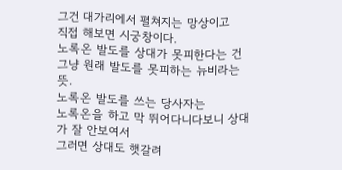그건 대가리에서 펼쳐지는 망상이고
직접 해보면 시궁창이다.
노록온 발도를 상대가 못피한다는 건
그냥 원래 발도를 못피하는 뉴비라는 뜻.
노록온 발도를 쓰는 당사자는
노록온을 하고 막 뛰어다니다보니 상대가 잘 안보여서
그러면 상대도 햇갈려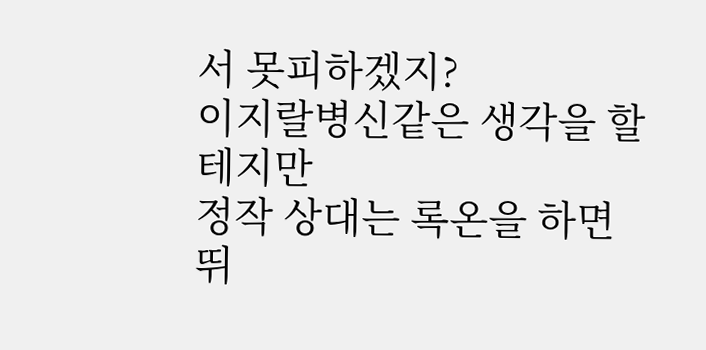서 못피하겠지?
이지랄병신같은 생각을 할테지만
정작 상대는 록온을 하면 뛰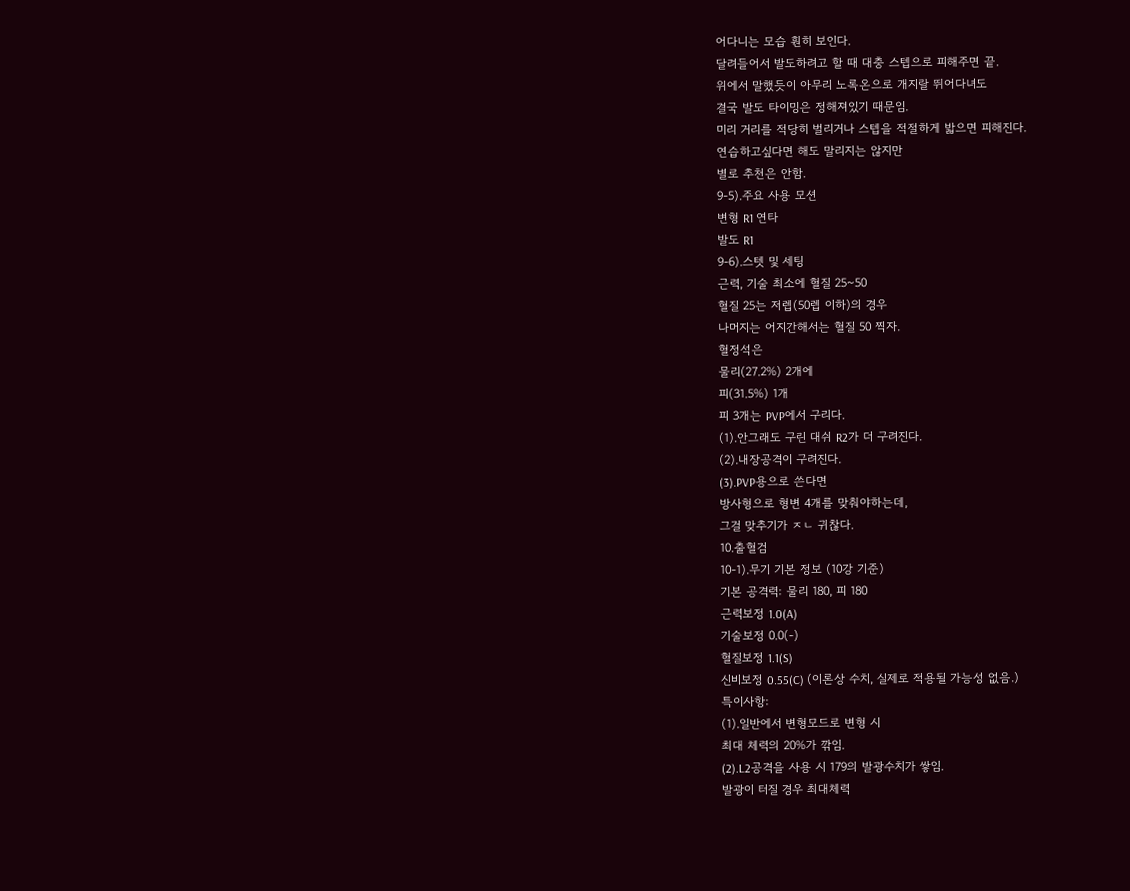어다니는 모습 훤히 보인다.
달려들어서 발도하려고 할 때 대충 스텝으로 피해주면 끝.
위에서 말했듯이 아무리 노록온으로 개지랄 뛰어다녀도
결국 발도 타이밍은 정해져있기 때문임.
미리 거리를 적당히 벌리거나 스텝을 적절하게 밟으면 피해진다.
연습하고싶다면 해도 말리지는 않지만
별로 추천은 안함.
9-5).주요 사용 모션
변형 R1 연타
발도 R1
9-6).스텟 및 세팅
근력, 기술 최소에 혈질 25~50
혈질 25는 저렙(50렙 이하)의 경우
나머지는 어지간해서는 혈질 50 찍자.
혈정석은
물리(27.2%) 2개에
피(31.5%) 1개
피 3개는 PVP에서 구리다.
(1).안그래도 구린 대쉬 R2가 더 구려진다.
(2).내장공격이 구려진다.
(3).PVP용으로 쓴다면
방사형으로 형변 4개를 맞춰야하는데,
그걸 맞추기가 ㅈㄴ 귀찮다.
10.출혈검
10-1).무기 기본 정보 (10강 기준)
기본 공격력: 물리 180, 피 180
근력보정 1.0(A)
기술보정 0.0(-)
혈질보정 1.1(S)
신비보정 0.55(C) (이론상 수치, 실제로 적용될 가능성 없음.)
특이사항:
(1).일반에서 변형모드로 변형 시
최대 체력의 20%가 깎임.
(2).L2공격을 사용 시 179의 발광수치가 쌓임.
발광이 터질 경우 최대체력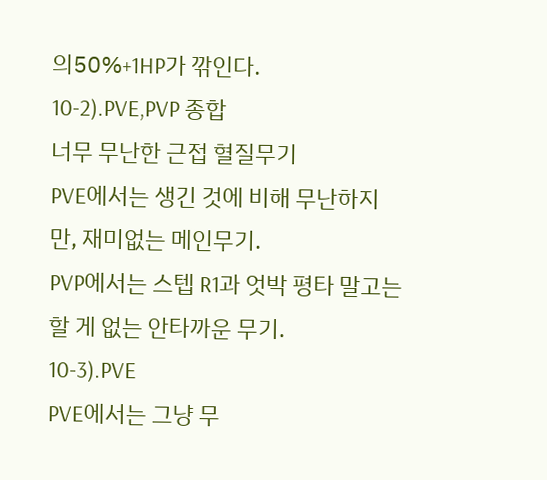의50%+1HP가 깎인다.
10-2).PVE,PVP 종합
너무 무난한 근접 혈질무기
PVE에서는 생긴 것에 비해 무난하지만, 재미없는 메인무기.
PVP에서는 스텝 R1과 엇박 평타 말고는 할 게 없는 안타까운 무기.
10-3).PVE
PVE에서는 그냥 무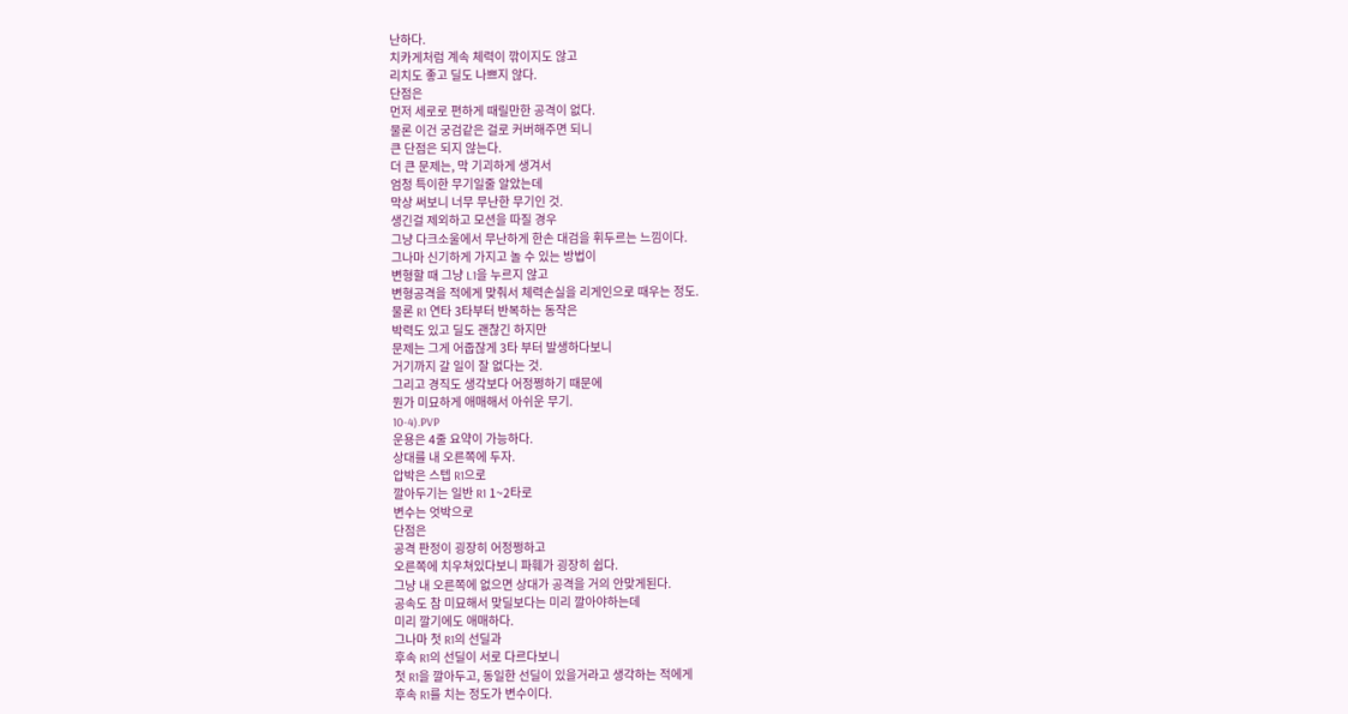난하다.
치카게처럼 계속 체력이 깎이지도 않고
리치도 좋고 딜도 나쁘지 않다.
단점은
먼저 세로로 편하게 때릴만한 공격이 없다.
물론 이건 궁검같은 걸로 커버해주면 되니
큰 단점은 되지 않는다.
더 큰 문제는, 막 기괴하게 생겨서
엄청 특이한 무기일줄 알았는데
막상 써보니 너무 무난한 무기인 것.
생긴걸 제외하고 모션을 따질 경우
그냥 다크소울에서 무난하게 한손 대검을 휘두르는 느낌이다.
그나마 신기하게 가지고 놀 수 있는 방법이
변형할 때 그냥 L1을 누르지 않고
변형공격을 적에게 맞춰서 체력손실을 리게인으로 때우는 정도.
물론 R1 연타 3타부터 반복하는 동작은
박력도 있고 딜도 괜찮긴 하지만
문제는 그게 어줍잖게 3타 부터 발생하다보니
거기까지 갈 일이 잘 없다는 것.
그리고 경직도 생각보다 어정쩡하기 때문에
뭔가 미묘하게 애매해서 아쉬운 무기.
10-4).PVP
운용은 4줄 요약이 가능하다.
상대를 내 오른쪽에 두자.
압박은 스텝 R1으로
깔아두기는 일반 R1 1~2타로
변수는 엇박으로
단점은
공격 판정이 굉장히 어정쩡하고
오른쪽에 치우쳐있다보니 파훼가 굉장히 쉽다.
그냥 내 오른쪽에 없으면 상대가 공격을 거의 안맞게된다.
공속도 참 미묘해서 맞딜보다는 미리 깔아야하는데
미리 깔기에도 애매하다.
그나마 첫 R1의 선딜과
후속 R1의 선딜이 서로 다르다보니
첫 R1을 깔아두고, 동일한 선딜이 있을거라고 생각하는 적에게
후속 R1를 치는 정도가 변수이다.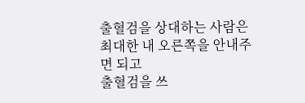출혈검을 상대하는 사람은 최대한 내 오른쪽을 안내주면 되고
출혈검을 쓰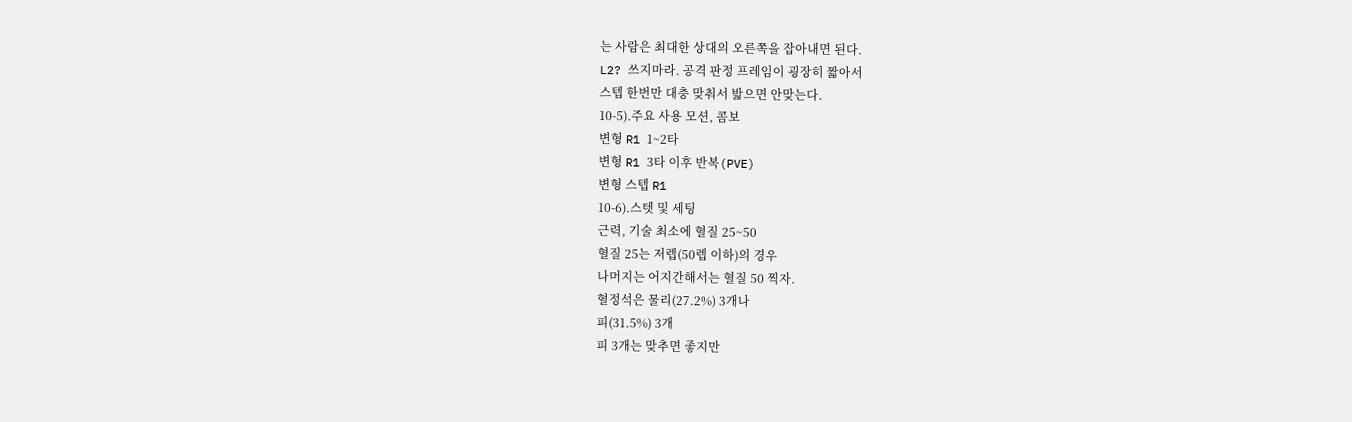는 사람은 최대한 상대의 오른쪽을 잡아내면 된다.
L2? 쓰지마라. 공격 판정 프레임이 굉장히 짧아서
스텝 한번만 대충 맞춰서 밟으면 안맞는다.
10-5).주요 사용 모션, 콤보
변형 R1 1~2타
변형 R1 3타 이후 반복(PVE)
변형 스텝 R1
10-6).스텟 및 세팅
근력, 기술 최소에 혈질 25~50
혈질 25는 저렙(50렙 이하)의 경우
나머지는 어지간해서는 혈질 50 찍자.
혈정석은 물리(27.2%) 3개나
피(31.5%) 3개
피 3개는 맞추면 좋지만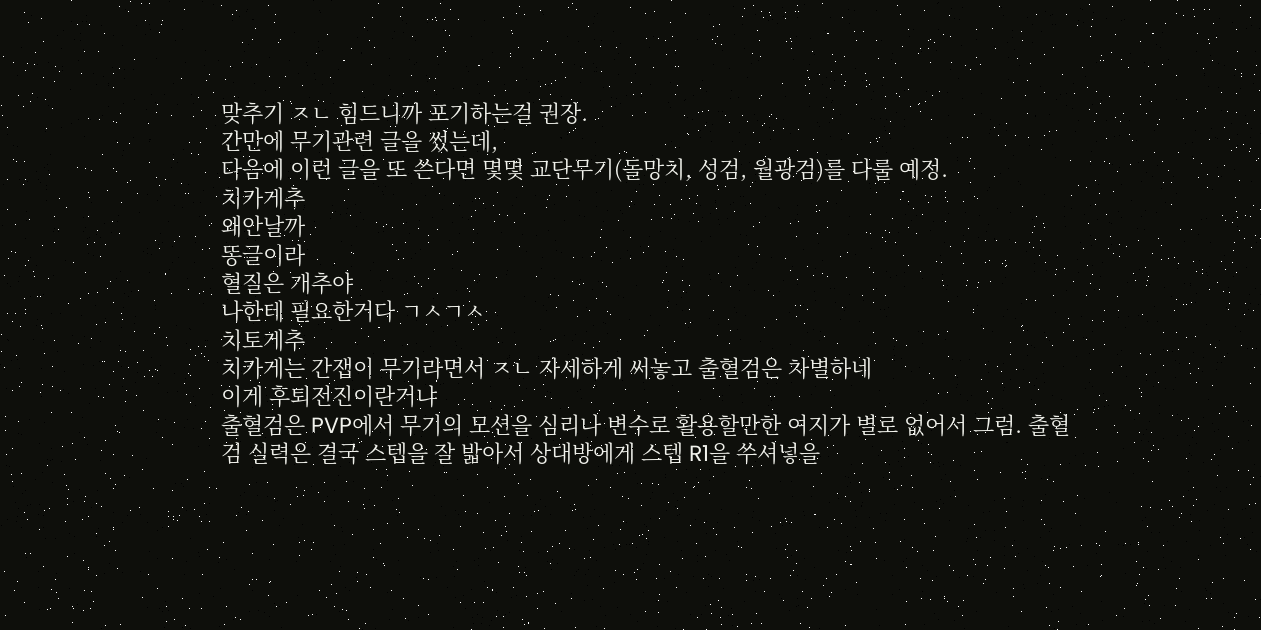맞추기 ㅈㄴ 힘드니까 포기하는걸 권장.
간만에 무기관련 글을 썼는데,
다음에 이런 글을 또 쓴다면 몇몇 교단무기(돌망치, 성검, 월광검)를 다룰 예정.
치카게추
왜안날까
똥글이라
혈질은 개추야
나한테 필요한거다 ㄱㅅㄱㅅ
치토게추
치카게는 간잽이 무기라면서 ㅈㄴ 자세하게 써놓고 출혈검은 차별하네
이게 후퇴전진이란거냐
출혈검은 PVP에서 무기의 모션을 심리나 변수로 활용할만한 여지가 별로 없어서 그럼. 출혈검 실력은 결국 스텝을 잘 밟아서 상대방에게 스텝 R1을 쑤셔넣을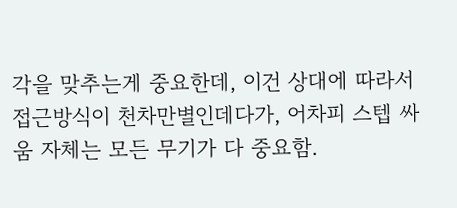각을 맞추는게 중요한데, 이건 상대에 따라서 접근방식이 천차만별인데다가, 어차피 스텝 싸움 자체는 모든 무기가 다 중요함.